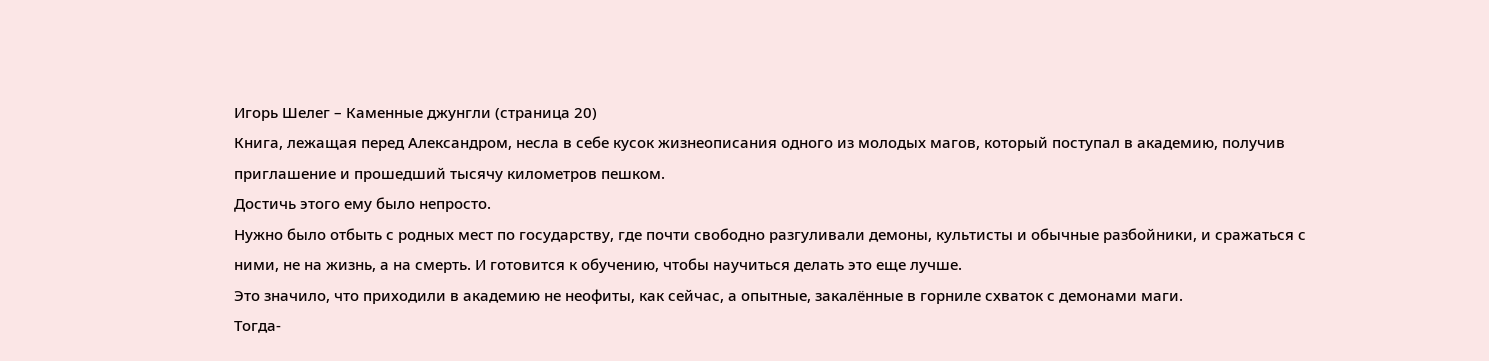Игорь Шелег – Каменные джунгли (страница 20)
Книга, лежащая перед Александром, несла в себе кусок жизнеописания одного из молодых магов, который поступал в академию, получив приглашение и прошедший тысячу километров пешком.
Достичь этого ему было непросто.
Нужно было отбыть с родных мест по государству, где почти свободно разгуливали демоны, культисты и обычные разбойники, и сражаться с ними, не на жизнь, а на смерть. И готовится к обучению, чтобы научиться делать это еще лучше.
Это значило, что приходили в академию не неофиты, как сейчас, а опытные, закалённые в горниле схваток с демонами маги.
Тогда-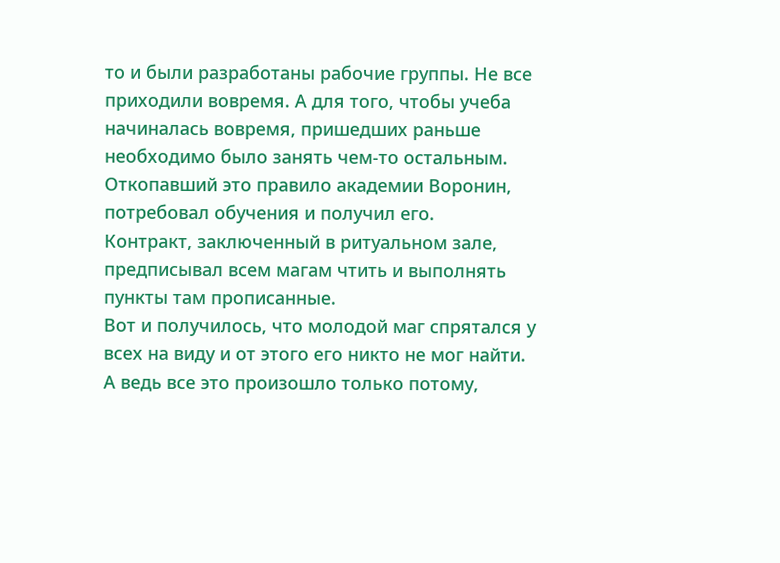то и были разработаны рабочие группы. Не все приходили вовремя. А для того, чтобы учеба начиналась вовремя, пришедших раньше необходимо было занять чем-то остальным.
Откопавший это правило академии Воронин, потребовал обучения и получил его.
Контракт, заключенный в ритуальном зале, предписывал всем магам чтить и выполнять пункты там прописанные.
Вот и получилось, что молодой маг спрятался у всех на виду и от этого его никто не мог найти.
А ведь все это произошло только потому,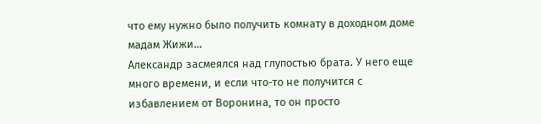что ему нужно было получить комнату в доходном доме мадам Жижи…
Александр засмеялся над глупостью брата. У него еще много времени, и если что-то не получится с избавлением от Воронина, то он просто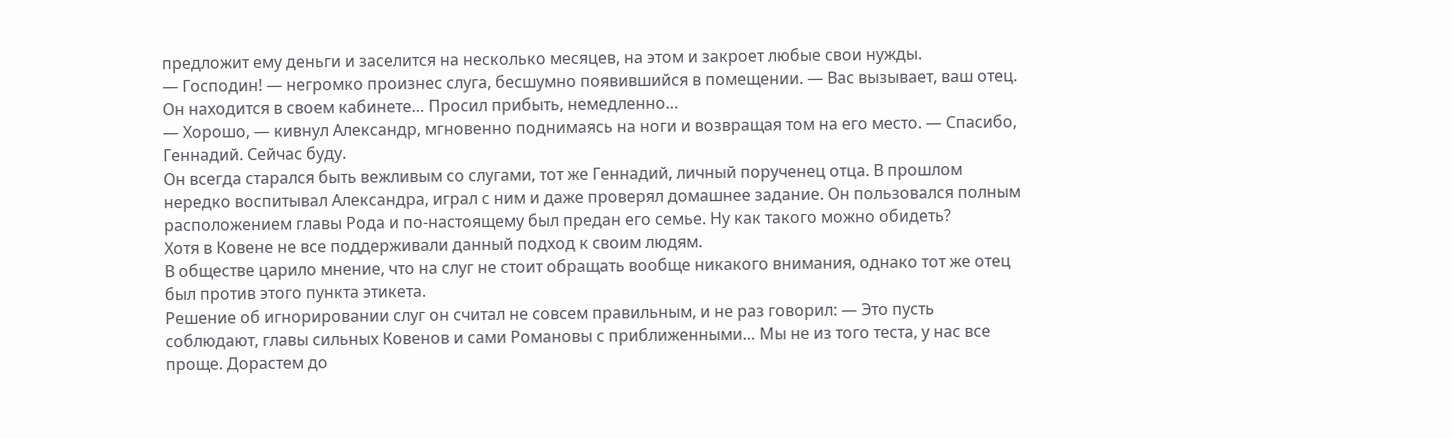предложит ему деньги и заселится на несколько месяцев, на этом и закроет любые свои нужды.
— Господин! — негромко произнес слуга, бесшумно появившийся в помещении. — Вас вызывает, ваш отец. Он находится в своем кабинете… Просил прибыть, немедленно…
— Хорошо, — кивнул Александр, мгновенно поднимаясь на ноги и возвращая том на его место. — Спасибо, Геннадий. Сейчас буду.
Он всегда старался быть вежливым со слугами, тот же Геннадий, личный порученец отца. В прошлом нередко воспитывал Александра, играл с ним и даже проверял домашнее задание. Он пользовался полным расположением главы Рода и по-настоящему был предан его семье. Ну как такого можно обидеть?
Хотя в Ковене не все поддерживали данный подход к своим людям.
В обществе царило мнение, что на слуг не стоит обращать вообще никакого внимания, однако тот же отец был против этого пункта этикета.
Решение об игнорировании слуг он считал не совсем правильным, и не раз говорил: — Это пусть соблюдают, главы сильных Ковенов и сами Романовы с приближенными… Мы не из того теста, у нас все проще. Дорастем до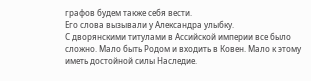графов будем также себя вести.
Его слова вызывали у Александра улыбку.
С дворянскими титулами в Ассийской империи все было сложно. Мало быть Родом и входить в Ковен. Мало к этому иметь достойной силы Наследие.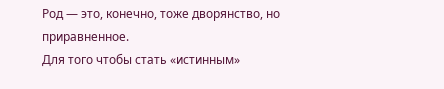Род — это, конечно, тоже дворянство, но приравненное.
Для того чтобы стать «истинным»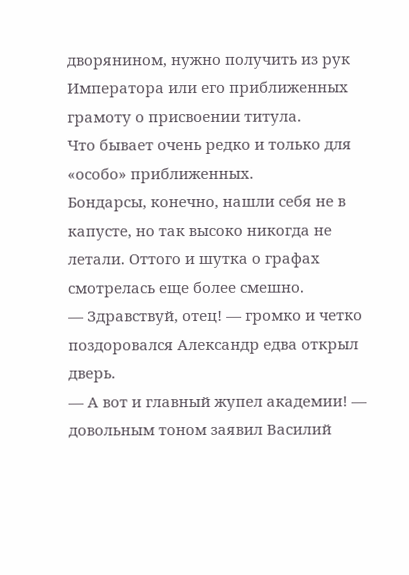дворянином, нужно получить из рук Императора или его приближенных грамоту о присвоении титула.
Что бывает очень редко и только для «особо» приближенных.
Бондарсы, конечно, нашли себя не в капусте, но так высоко никогда не летали. Оттого и шутка о графах смотрелась еще более смешно.
— Здравствуй, отец! — громко и четко поздоровался Александр едва открыл дверь.
— А вот и главный жупел академии! — довольным тоном заявил Василий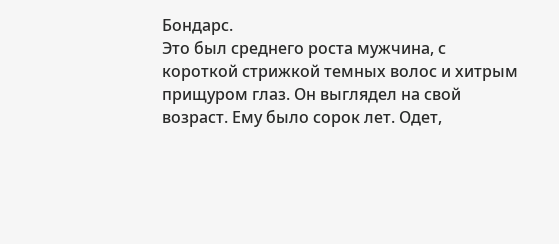Бондарс.
Это был среднего роста мужчина, с короткой стрижкой темных волос и хитрым прищуром глаз. Он выглядел на свой возраст. Ему было сорок лет. Одет,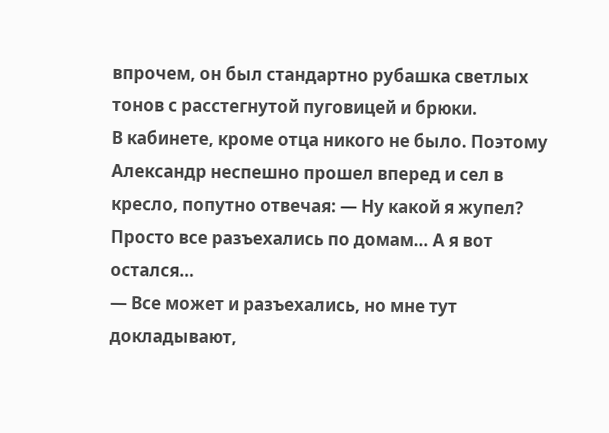впрочем, он был стандартно рубашка светлых тонов с расстегнутой пуговицей и брюки.
В кабинете, кроме отца никого не было. Поэтому Александр неспешно прошел вперед и сел в кресло, попутно отвечая: — Ну какой я жупел? Просто все разъехались по домам… А я вот остался…
— Все может и разъехались, но мне тут докладывают,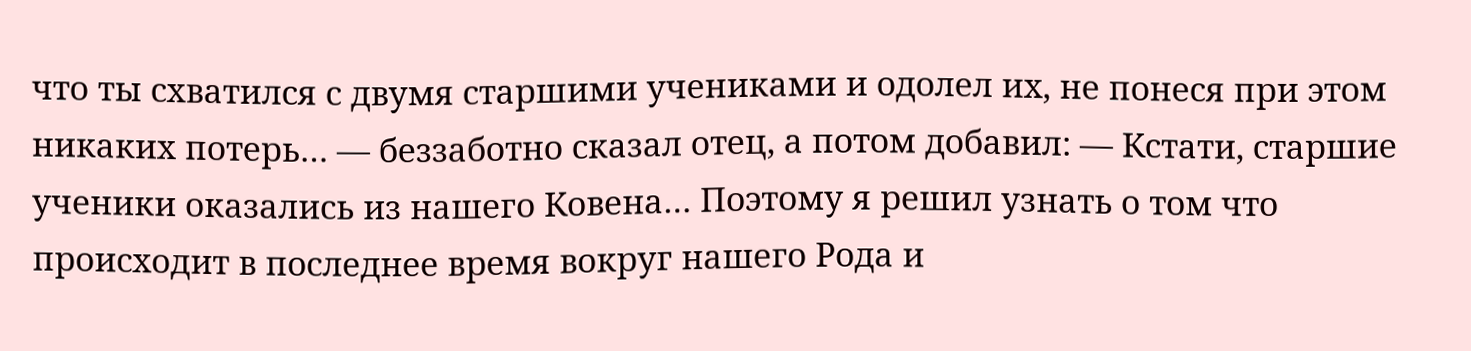что ты схватился с двумя старшими учениками и одолел их, не понеся при этом никаких потерь… — беззаботно сказал отец, а потом добавил: — Кстати, старшие ученики оказались из нашего Ковена… Поэтому я решил узнать о том что происходит в последнее время вокруг нашего Рода и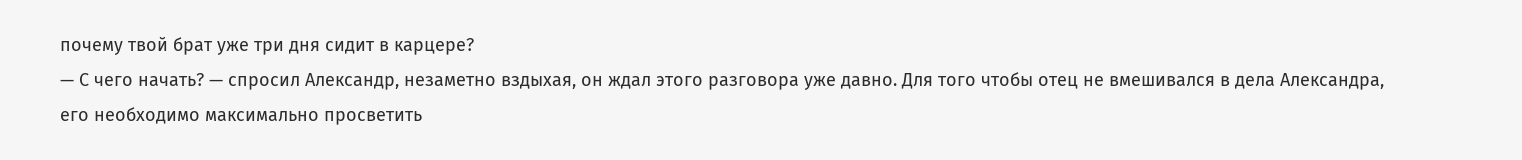почему твой брат уже три дня сидит в карцере?
— С чего начать? — спросил Александр, незаметно вздыхая, он ждал этого разговора уже давно. Для того чтобы отец не вмешивался в дела Александра, его необходимо максимально просветить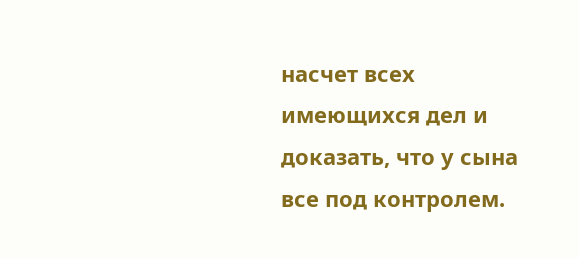насчет всех имеющихся дел и доказать, что у сына все под контролем.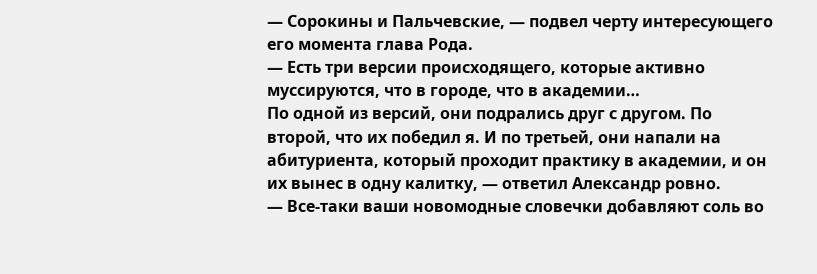— Сорокины и Пальчевские, — подвел черту интересующего его момента глава Рода.
— Есть три версии происходящего, которые активно муссируются, что в городе, что в академии…
По одной из версий, они подрались друг с другом. По второй, что их победил я. И по третьей, они напали на абитуриента, который проходит практику в академии, и он их вынес в одну калитку, — ответил Александр ровно.
— Все-таки ваши новомодные словечки добавляют соль во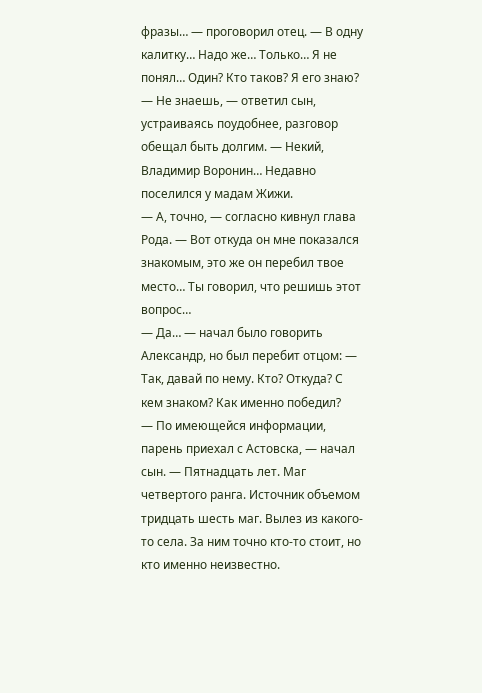фразы… — проговорил отец. — В одну калитку… Надо же… Только… Я не понял… Один? Кто таков? Я его знаю?
— Не знаешь, — ответил сын, устраиваясь поудобнее, разговор обещал быть долгим. — Некий, Владимир Воронин… Недавно поселился у мадам Жижи.
— А, точно, — согласно кивнул глава Рода. — Вот откуда он мне показался знакомым, это же он перебил твое место… Ты говорил, что решишь этот вопрос…
— Да… — начал было говорить Александр, но был перебит отцом: — Так, давай по нему. Кто? Откуда? С кем знаком? Как именно победил?
— По имеющейся информации, парень приехал с Астовска, — начал сын. — Пятнадцать лет. Маг четвертого ранга. Источник объемом тридцать шесть маг. Вылез из какого-то села. За ним точно кто-то стоит, но кто именно неизвестно.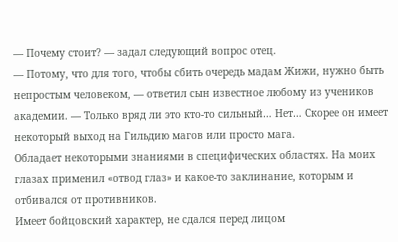— Почему стоит? — задал следующий вопрос отец.
— Потому, что для того, чтобы сбить очередь мадам Жижи, нужно быть непростым человеком, — ответил сын известное любому из учеников академии. — Только вряд ли это кто-то сильный… Нет… Скорее он имеет некоторый выход на Гильдию магов или просто мага.
Обладает некоторыми знаниями в специфических областях. На моих глазах применил «отвод глаз» и какое-то заклинание, которым и отбивался от противников.
Имеет бойцовский характер, не сдался перед лицом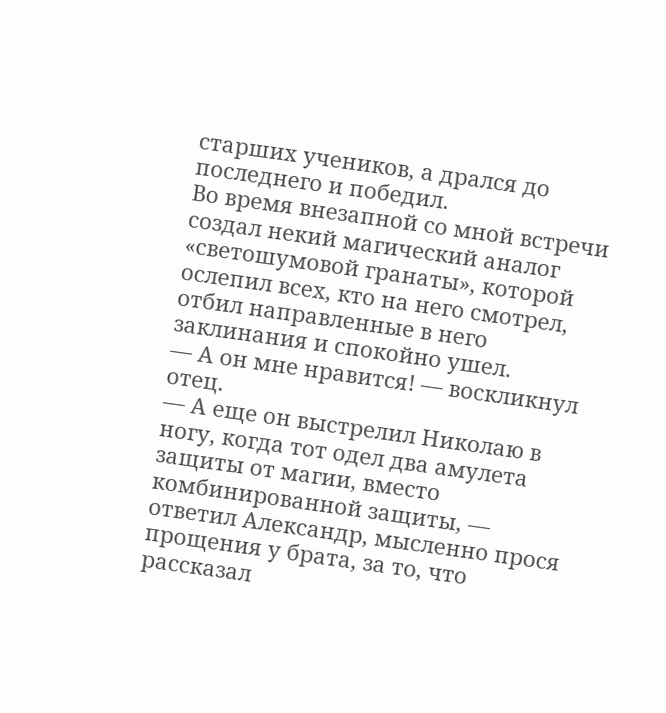старших учеников, а дрался до последнего и победил.
Во время внезапной со мной встречи создал некий магический аналог «светошумовой гранаты», которой ослепил всех, кто на него смотрел, отбил направленные в него заклинания и спокойно ушел.
— А он мне нравится! — воскликнул отец.
— А еще он выстрелил Николаю в ногу, когда тот одел два амулета защиты от магии, вместо комбинированной защиты, — ответил Александр, мысленно прося прощения у брата, за то, что рассказал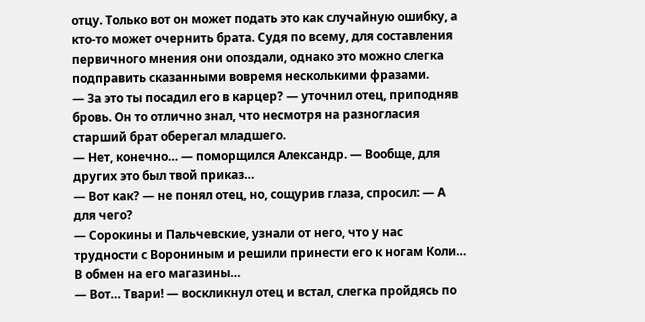отцу. Только вот он может подать это как случайную ошибку, а кто-то может очернить брата. Судя по всему, для составления первичного мнения они опоздали, однако это можно слегка подправить сказанными вовремя несколькими фразами.
— За это ты посадил его в карцер? — уточнил отец, приподняв бровь. Он то отлично знал, что несмотря на разногласия старший брат оберегал младшего.
— Нет, конечно… — поморщился Александр. — Вообще, для других это был твой приказ…
— Вот как? — не понял отец, но, сощурив глаза, спросил: — А для чего?
— Сорокины и Пальчевские, узнали от него, что у нас трудности с Ворониным и решили принести его к ногам Коли… В обмен на его магазины…
— Вот… Твари! — воскликнул отец и встал, слегка пройдясь по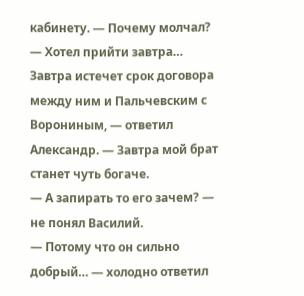кабинету. — Почему молчал?
— Хотел прийти завтра… Завтра истечет срок договора между ним и Пальчевским с Ворониным, — ответил Александр. — Завтра мой брат станет чуть богаче.
— А запирать то его зачем? — не понял Василий.
— Потому что он сильно добрый… — холодно ответил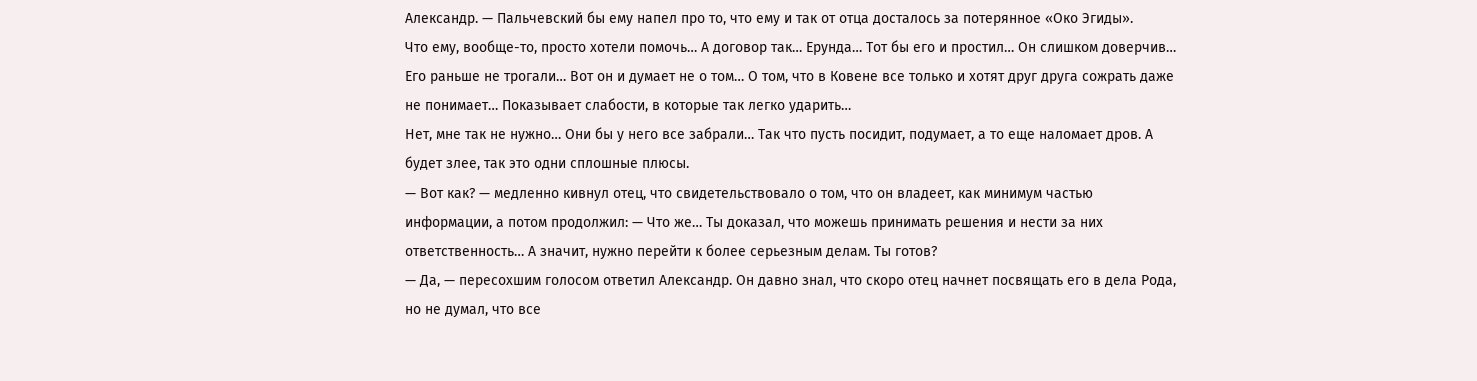Александр. — Пальчевский бы ему напел про то, что ему и так от отца досталось за потерянное «Око Эгиды».
Что ему, вообще-то, просто хотели помочь… А договор так… Ерунда… Тот бы его и простил… Он слишком доверчив… Его раньше не трогали… Вот он и думает не о том… О том, что в Ковене все только и хотят друг друга сожрать даже не понимает… Показывает слабости, в которые так легко ударить…
Нет, мне так не нужно… Они бы у него все забрали… Так что пусть посидит, подумает, а то еще наломает дров. А будет злее, так это одни сплошные плюсы.
— Вот как? — медленно кивнул отец, что свидетельствовало о том, что он владеет, как минимум частью информации, а потом продолжил: — Что же… Ты доказал, что можешь принимать решения и нести за них ответственность… А значит, нужно перейти к более серьезным делам. Ты готов?
— Да, — пересохшим голосом ответил Александр. Он давно знал, что скоро отец начнет посвящать его в дела Рода, но не думал, что все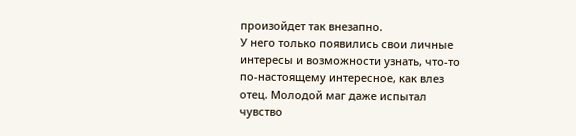произойдет так внезапно.
У него только появились свои личные интересы и возможности узнать, что-то по-настоящему интересное, как влез отец. Молодой маг даже испытал чувство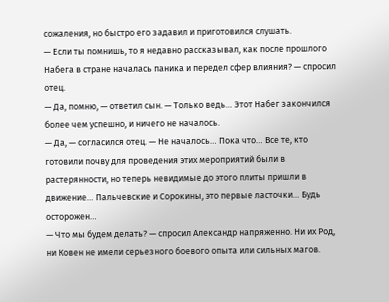сожаления, но быстро его задавил и приготовился слушать.
— Если ты помнишь, то я недавно рассказывал, как после прошлого Набега в стране началась паника и передел сфер влияния? — спросил отец.
— Да, помню, — ответил сын. — Только ведь… Этот Набег закончился более чем успешно, и ничего не началось.
— Да, — согласился отец. — Не началось… Пока что… Все те, кто готовили почву для проведения этих мероприятий были в растерянности, но теперь невидимые до этого плиты пришли в движение… Пальчевские и Сорокины, это первые ласточки… Будь осторожен…
— Что мы будем делать? — спросил Александр напряженно. Ни их Род, ни Ковен не имели серьезного боевого опыта или сильных магов.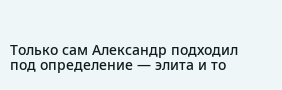Только сам Александр подходил под определение — элита и то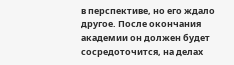в перспективе, но его ждало другое. После окончания академии он должен будет сосредоточится, на делах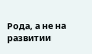Рода, а не на развитии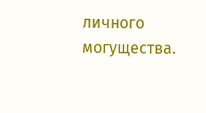личного могущества.